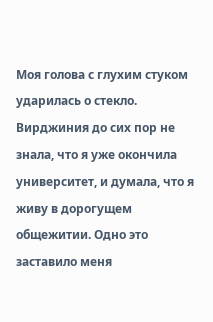Моя голова с глухим стуком ударилась о стекло. Вирджиния до сих пор не знала, что я уже окончила университет, и думала, что я живу в дорогущем общежитии. Одно это заставило меня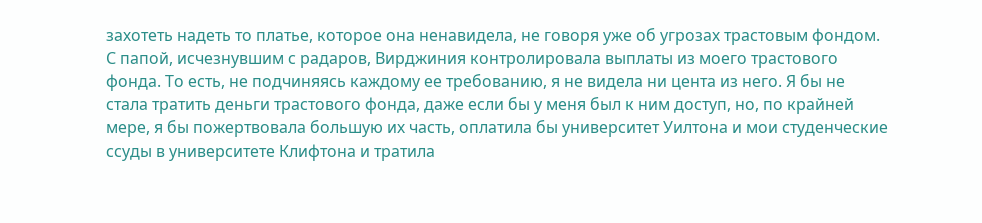захотеть надеть то платье, которое она ненавидела, не говоря уже об угрозах трастовым фондом.
С папой, исчезнувшим с радаров, Вирджиния контролировала выплаты из моего трастового фонда. То есть, не подчиняясь каждому ее требованию, я не видела ни цента из него. Я бы не стала тратить деньги трастового фонда, даже если бы у меня был к ним доступ, но, по крайней мере, я бы пожертвовала большую их часть, оплатила бы университет Уилтона и мои студенческие ссуды в университете Клифтона и тратила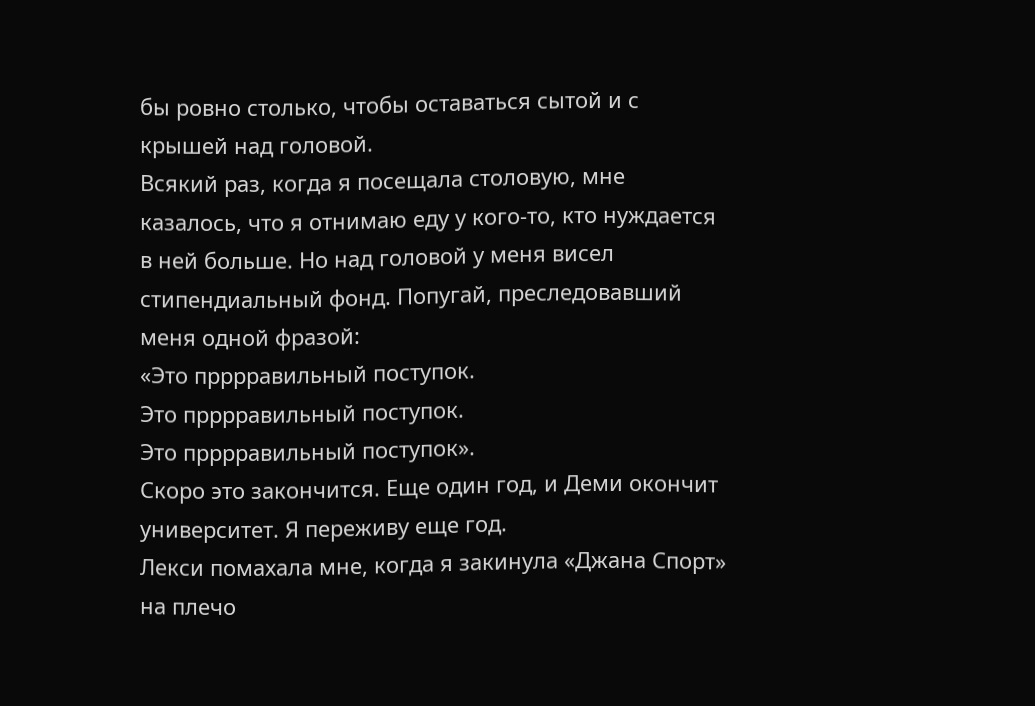бы ровно столько, чтобы оставаться сытой и с крышей над головой.
Всякий раз, когда я посещала столовую, мне казалось, что я отнимаю еду у кого-то, кто нуждается в ней больше. Но над головой у меня висел стипендиальный фонд. Попугай, преследовавший меня одной фразой:
«Это прррравильный поступок.
Это прррравильный поступок.
Это прррравильный поступок».
Скоро это закончится. Еще один год, и Деми окончит университет. Я переживу еще год.
Лекси помахала мне, когда я закинула «Джана Спорт» на плечо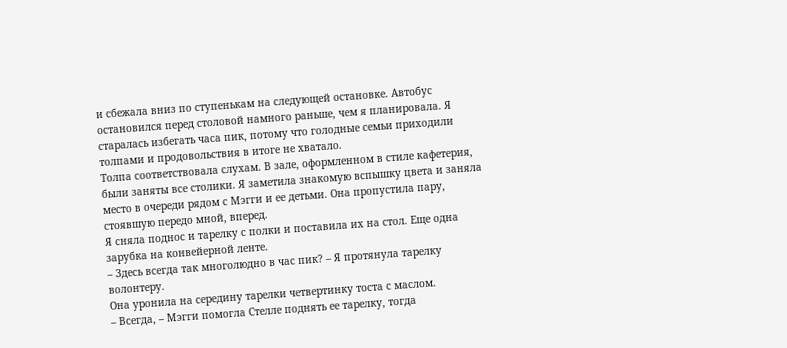и сбежала вниз по ступенькам на следующей остановке. Автобус остановился перед столовой намного раньше, чем я планировала. Я старалась избегать часа пик, потому что голодные семьи приходили толпами и продовольствия в итоге не хватало.
Толпа соответствовала слухам. В зале, оформленном в стиле кафетерия, были заняты все столики. Я заметила знакомую вспышку цвета и заняла место в очереди рядом с Мэгги и ее детьми. Она пропустила пару, стоявшую передо мной, вперед.
Я сняла поднос и тарелку с полки и поставила их на стол. Еще одна зарубка на конвейерной ленте.
– Здесь всегда так многолюдно в час пик? – Я протянула тарелку волонтеру.
Она уронила на середину тарелки четвертинку тоста с маслом.
– Всегда, – Мэгги помогла Стелле поднять ее тарелку, тогда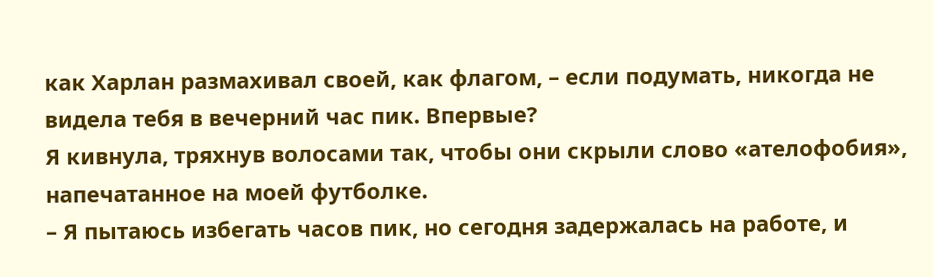как Харлан размахивал своей, как флагом, – если подумать, никогда не видела тебя в вечерний час пик. Впервые?
Я кивнула, тряхнув волосами так, чтобы они скрыли слово «ателофобия», напечатанное на моей футболке.
– Я пытаюсь избегать часов пик, но сегодня задержалась на работе, и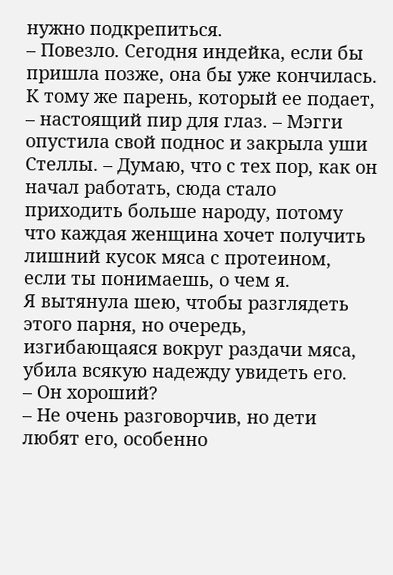нужно подкрепиться.
– Повезло. Сегодня индейка, если бы пришла позже, она бы уже кончилась. К тому же парень, который ее подает, – настоящий пир для глаз. – Мэгги опустила свой поднос и закрыла уши Стеллы. – Думаю, что с тех пор, как он начал работать, сюда стало приходить больше народу, потому что каждая женщина хочет получить лишний кусок мяса с протеином, если ты понимаешь, о чем я.
Я вытянула шею, чтобы разглядеть этого парня, но очередь, изгибающаяся вокруг раздачи мяса, убила всякую надежду увидеть его.
– Он хороший?
– Не очень разговорчив, но дети любят его, особенно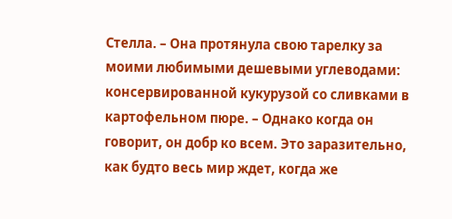Стелла. – Она протянула свою тарелку за моими любимыми дешевыми углеводами: консервированной кукурузой со сливками в картофельном пюре. – Однако когда он говорит, он добр ко всем. Это заразительно, как будто весь мир ждет, когда же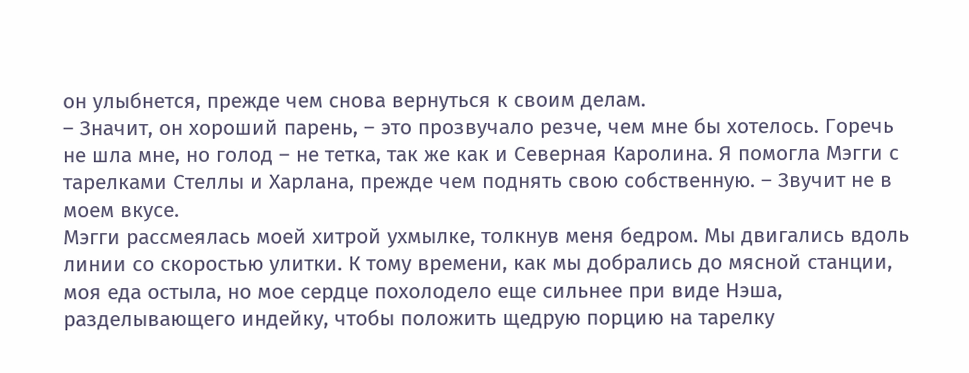он улыбнется, прежде чем снова вернуться к своим делам.
– Значит, он хороший парень, – это прозвучало резче, чем мне бы хотелось. Горечь не шла мне, но голод – не тетка, так же как и Северная Каролина. Я помогла Мэгги с тарелками Стеллы и Харлана, прежде чем поднять свою собственную. – Звучит не в моем вкусе.
Мэгги рассмеялась моей хитрой ухмылке, толкнув меня бедром. Мы двигались вдоль линии со скоростью улитки. К тому времени, как мы добрались до мясной станции, моя еда остыла, но мое сердце похолодело еще сильнее при виде Нэша, разделывающего индейку, чтобы положить щедрую порцию на тарелку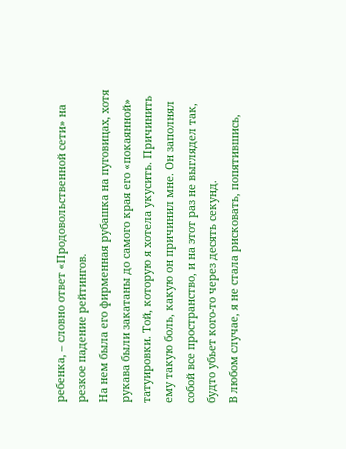ребенка, – словно ответ «Продовольственной сети» на резкое падение рейтингов.
На нем была его фирменная рубашка на пуговицах, хотя рукава были закатаны до самого края его «покаянной» татуировки. Той, которую я хотела укусить. Причинить ему такую боль, какую он причинил мне. Он заполнял собой все пространство, и на этот раз не выглядел так, будто убьет кого-то через десять секунд.
В любом случае, я не стала рисковать, попятившись,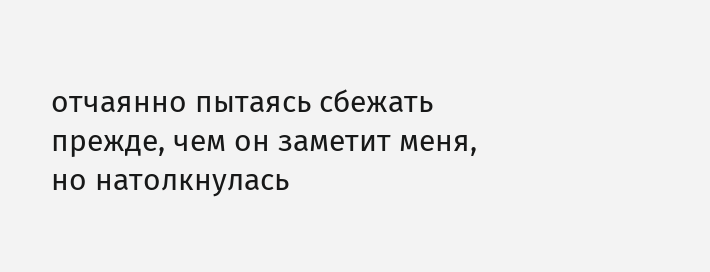отчаянно пытаясь сбежать прежде, чем он заметит меня, но натолкнулась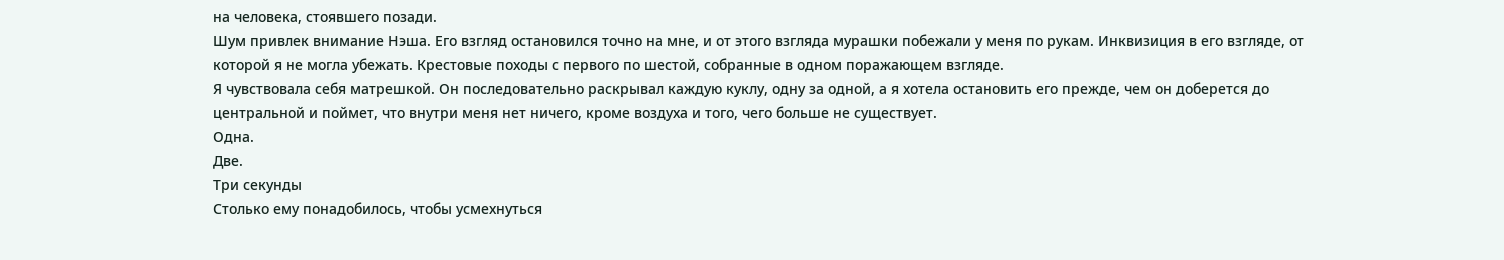на человека, стоявшего позади.
Шум привлек внимание Нэша. Его взгляд остановился точно на мне, и от этого взгляда мурашки побежали у меня по рукам. Инквизиция в его взгляде, от которой я не могла убежать. Крестовые походы с первого по шестой, собранные в одном поражающем взгляде.
Я чувствовала себя матрешкой. Он последовательно раскрывал каждую куклу, одну за одной, а я хотела остановить его прежде, чем он доберется до центральной и поймет, что внутри меня нет ничего, кроме воздуха и того, чего больше не существует.
Одна.
Две.
Три секунды
Столько ему понадобилось, чтобы усмехнуться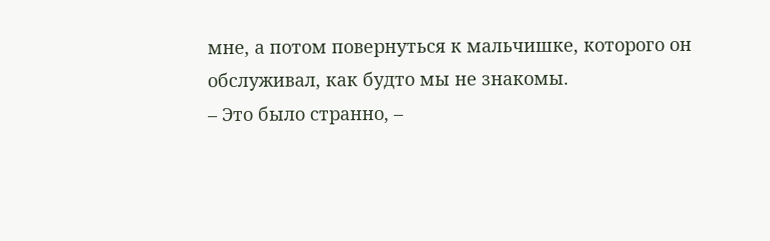мне, а потом повернуться к мальчишке, которого он обслуживал, как будто мы не знакомы.
– Это было странно, –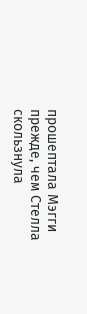прошептала Мэгги прежде, чем Стелла скользнула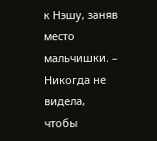к Нэшу, заняв место мальчишки. – Никогда не видела, чтобы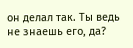он делал так. Ты ведь не знаешь его, да?